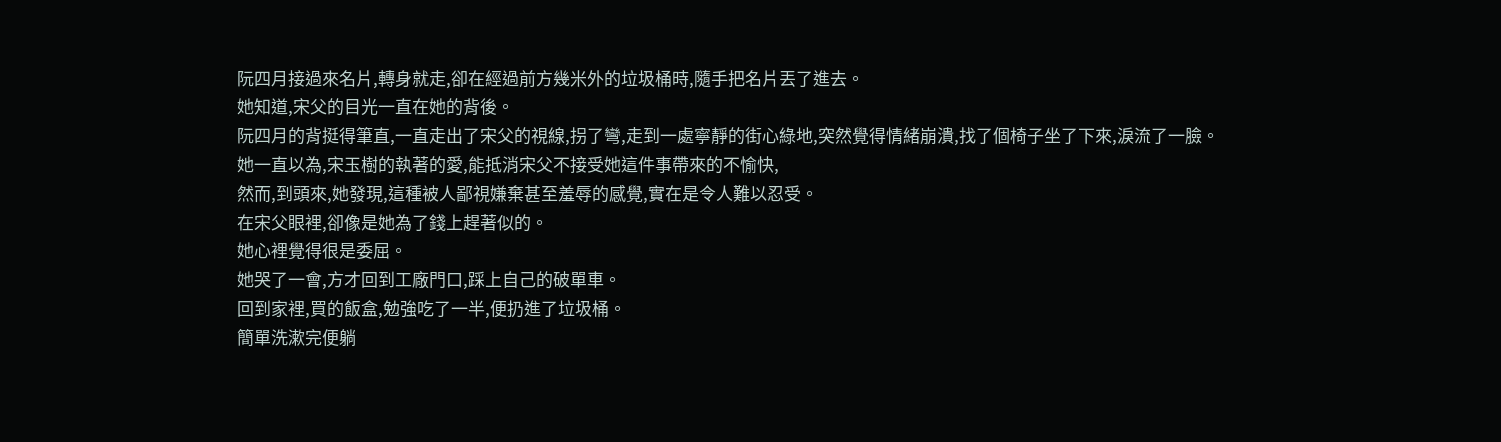阮四月接過來名片,轉身就走,卻在經過前方幾米外的垃圾桶時,隨手把名片丟了進去。
她知道,宋父的目光一直在她的背後。
阮四月的背挺得筆直,一直走出了宋父的視線,拐了彎,走到一處寧靜的街心綠地,突然覺得情緒崩潰,找了個椅子坐了下來,淚流了一臉。
她一直以為,宋玉樹的執著的愛,能抵消宋父不接受她這件事帶來的不愉快,
然而,到頭來,她發現,這種被人鄙視嫌棄甚至羞辱的感覺,實在是令人難以忍受。
在宋父眼裡,卻像是她為了錢上趕著似的。
她心裡覺得很是委屈。
她哭了一會,方才回到工廠門口,踩上自己的破單車。
回到家裡,買的飯盒,勉強吃了一半,便扔進了垃圾桶。
簡單洗漱完便躺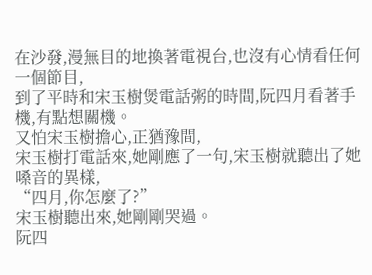在沙發,漫無目的地換著電視台,也沒有心情看任何一個節目,
到了平時和宋玉樹煲電話粥的時間,阮四月看著手機,有點想關機。
又怕宋玉樹擔心,正猶豫間,
宋玉樹打電話來,她剛應了一句,宋玉樹就聽出了她嗓音的異樣,
“四月,你怎麼了?”
宋玉樹聽出來,她剛剛哭過。
阮四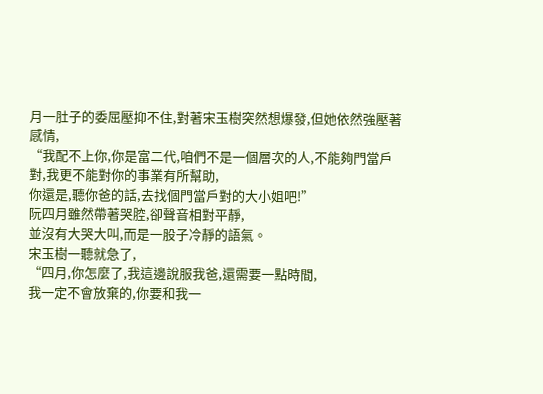月一肚子的委屈壓抑不住,對著宋玉樹突然想爆發,但她依然強壓著感情,
“我配不上你,你是富二代,咱們不是一個層次的人,不能夠門當戶對,我更不能對你的事業有所幫助,
你還是,聽你爸的話,去找個門當戶對的大小姐吧!”
阮四月雖然帶著哭腔,卻聲音相對平靜,
並沒有大哭大叫,而是一股子冷靜的語氣。
宋玉樹一聽就急了,
“四月,你怎麼了,我這邊說服我爸,還需要一點時間,
我一定不會放棄的,你要和我一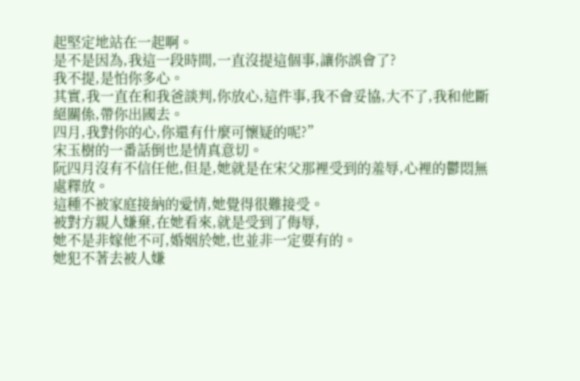起堅定地站在一起啊。
是不是因為,我這一段時間,一直沒提這個事,讓你誤會了?
我不提,是怕你多心。
其實,我一直在和我爸談判,你放心,這件事,我不會妥協,大不了,我和他斷絕關係,帶你出國去。
四月,我對你的心,你還有什麼可懷疑的呢?”
宋玉樹的一番話倒也是情真意切。
阮四月沒有不信任他,但是,她就是在宋父那裡受到的羞辱,心裡的鬱悶無處釋放。
這種不被家庭接納的愛情,她覺得很難接受。
被對方親人嫌棄,在她看來,就是受到了侮辱,
她不是非嫁他不可,婚姻於她,也並非一定要有的。
她犯不著去被人嫌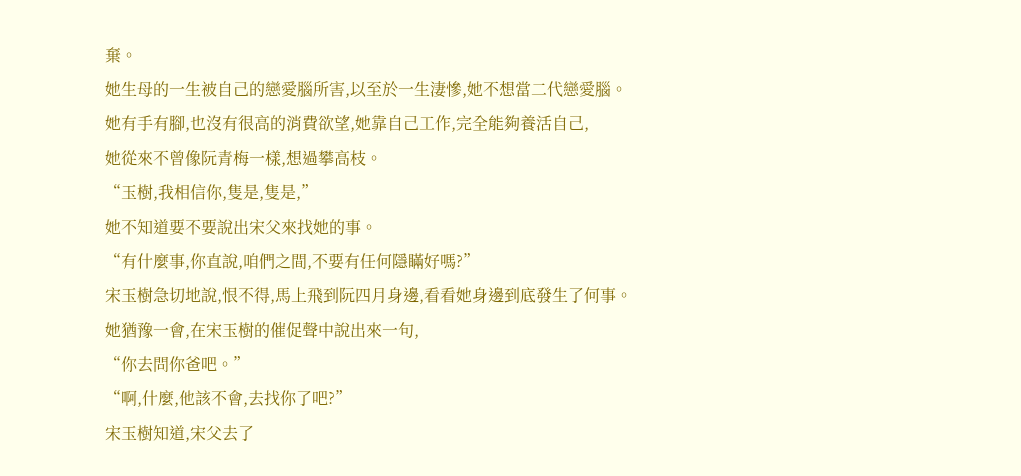棄。
她生母的一生被自己的戀愛腦所害,以至於一生淒慘,她不想當二代戀愛腦。
她有手有腳,也沒有很高的消費欲望,她靠自己工作,完全能夠養活自己,
她從來不曾像阮青梅一樣,想過攀高枝。
“玉樹,我相信你,隻是,隻是,”
她不知道要不要說出宋父來找她的事。
“有什麼事,你直說,咱們之間,不要有任何隱瞞好嗎?”
宋玉樹急切地說,恨不得,馬上飛到阮四月身邊,看看她身邊到底發生了何事。
她猶豫一會,在宋玉樹的催促聲中說出來一句,
“你去問你爸吧。”
“啊,什麼,他該不會,去找你了吧?”
宋玉樹知道,宋父去了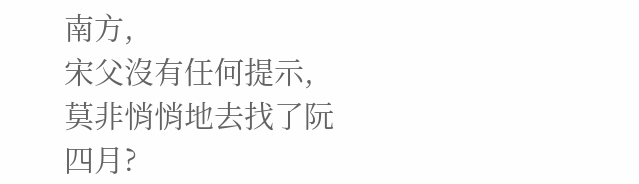南方,
宋父沒有任何提示,莫非悄悄地去找了阮四月?